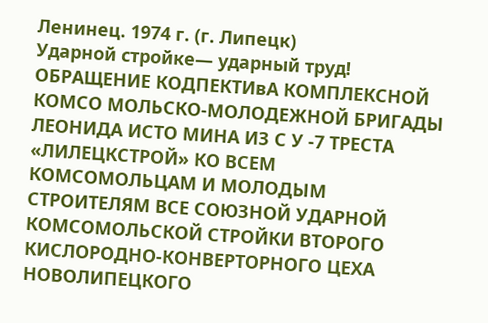Ленинец. 1974 г. (г. Липецк)
Ударной стройке— ударный труд! ОБРАЩЕНИЕ КОДПЕКТИвА КОМПЛЕКСНОЙ КОМСО МОЛЬСКО-МОЛОДЕЖНОЙ БРИГАДЫ ЛЕОНИДА ИСТО МИНА ИЗ С У -7 ТРЕСТА «ЛИЛЕЦКСТРОЙ» КО ВСЕМ КОМСОМОЛЬЦАМ И МОЛОДЫМ СТРОИТЕЛЯМ ВСЕ СОЮЗНОЙ УДАРНОЙ КОМСОМОЛЬСКОЙ СТРОЙКИ ВТОРОГО КИСЛОРОДНО-КОНВЕРТОРНОГО ЦЕХА НОВОЛИПЕЦКОГО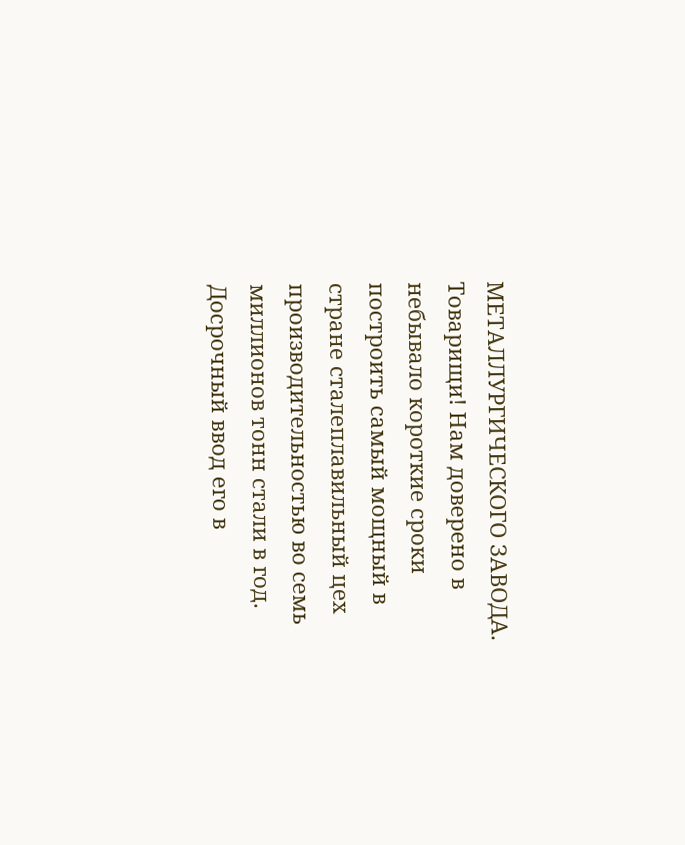МЕТАЛЛУРГИЧЕСКОГО ЗАВОДА. Товарищи! Нам доверено в небывало короткие сроки построить самый мощный в стране сталеплавильный цех производительностью во семь миллионов тонн стали в год. Досрочный ввод его в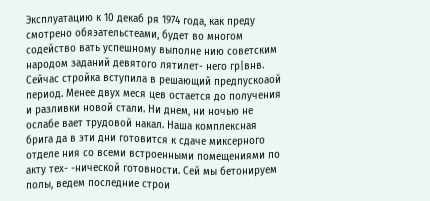Эксплуатацию к 10 декаб ря 1974 года, как преду смотрено обяэательстеами, будет во многом содейство вать успешному выполне нию советским народом заданий девятого лятилет- него гр|внв. Сейчас стройка вступила в решающий предпускоаой период. Менее двух меся цев остается до получения и разливки новой стали. Ни днем, ни ночью не ослабе вает трудовой накал. Наша комплексная брига да в эти дни готовится к сдаче миксерного отделе ния со всеми встроенными помещениями по акту тех- -нической готовности. Сей мы бетонируем полы, ведем последние строи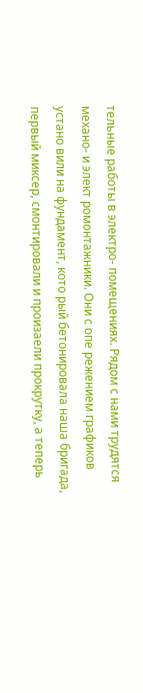тельные работы в электро- помещениях. Рядом с нами трудятся механо- и элект ромонтажники. Они с опе режением графиков устано вили на фундамент, кото рый бетонировала наша бригада, первый миксер, смонтировали и произаели прокрутку, а теперь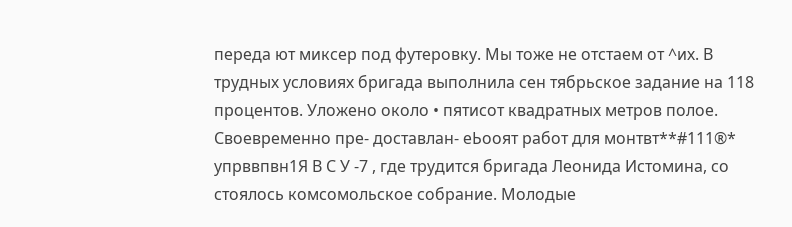переда ют миксер под футеровку. Мы тоже не отстаем от ^их. В трудных условиях бригада выполнила сен тябрьское задание на 118 процентов. Уложено около • пятисот квадратных метров полое. Своевременно пре- доставлан- еЬооят работ для монтвт**#111®* упрввпвн1Я В С У -7 , где трудится бригада Леонида Истомина, со стоялось комсомольское собрание. Молодые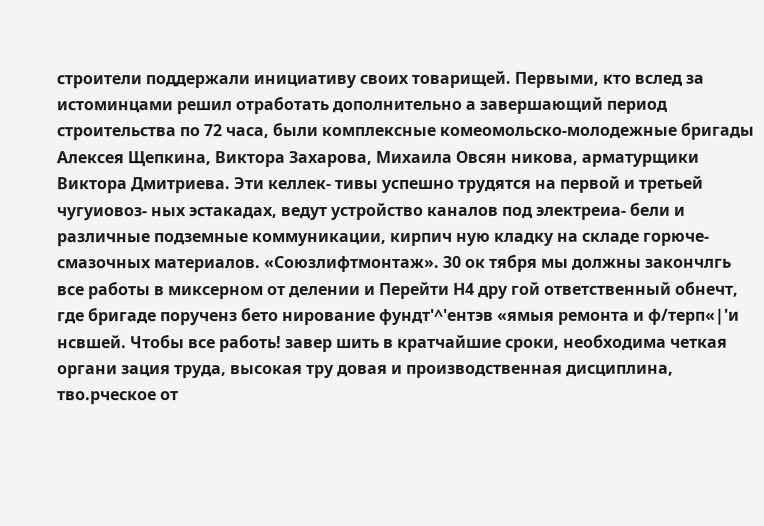строители поддержали инициативу своих товарищей. Первыми, кто вслед за истоминцами решил отработать дополнительно а завершающий период строительства по 72 часа, были комплексные комеомольско-молодежные бригады Алексея Щепкина, Виктора Захарова, Михаила Овсян никова, арматурщики Виктора Дмитриева. Эти келлек- тивы успешно трудятся на первой и третьей чугуиовоз- ных эстакадах, ведут устройство каналов под электреиа- бели и различные подземные коммуникации, кирпич ную кладку на складе горюче-смазочных материалов. «Союзлифтмонтаж». 30 ок тября мы должны закончлгь все работы в миксерном от делении и Перейти Н4 дру гой ответственный обнечт, где бригаде порученз бето нирование фундт'^'ентэв «ямыя ремонта и ф/терп«|'и нсвшей. Чтобы все работь! завер шить в кратчайшие сроки, необходима четкая органи зация труда, высокая тру довая и производственная дисциплина, тво.рческое от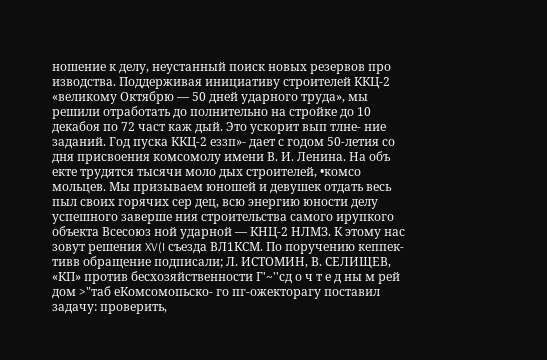ношение к делу, неустанный поиск новых резервов про изводства. Поддерживая инициативу строителей ККЦ-2 «великому Октябрю — 50 дней ударного труда», мы решили отработать до полнительно на стройке до 10 декабоя по 72 част каж дый. Это ускорит вып тлне- ние заданий. Год пуска ККЦ-2 еззп»- дает с годом 50-летия со дня присвоения комсомолу имени В. И. Ленина. На объ екте трудятся тысячи моло дых строителей, •комсо мольцев. Мы призываем юношей и девушек отдать весь пыл своих горячих сер дец, всю энергию юности делу успешного заверше ния строительства самого ирупкого объекта Всесоюз ной ударной — КНЦ-2 НЛМЗ. К этому нас зовут решения XV(I съезда ВЛ1КСМ. По поручению кеппек- тивв обращение подписали; Л. ИСТОМИН, В. СЕЛИЩЕВ, «КП» против бесхозяйственности Г'~''сд о ч т е д ны м рей дом >"таб еКомсомопьско- го пг-ожекторагу поставил задачу: проверить,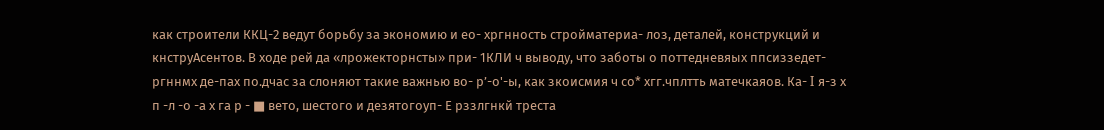как строители ККЦ-2 ведут борьбу за экономию и ео- хргнность стройматериа- лоз, деталей, конструкций и кнструАсентов. В ходе рей да «лрожекторнсты» при- 1КЛИ ч выводу, что заботы о поттедневяых ппсиззедет- ргннмх де-пах по.дчас за слоняют такие важнью во- р’-о'-ы, как зкоисмия ч со* хгг.чплтть матечкаяов. Ка- I я-з х п -л -о -а х га р - ■ вето, шестого и дезятогоуп- Е рззлгнкй треста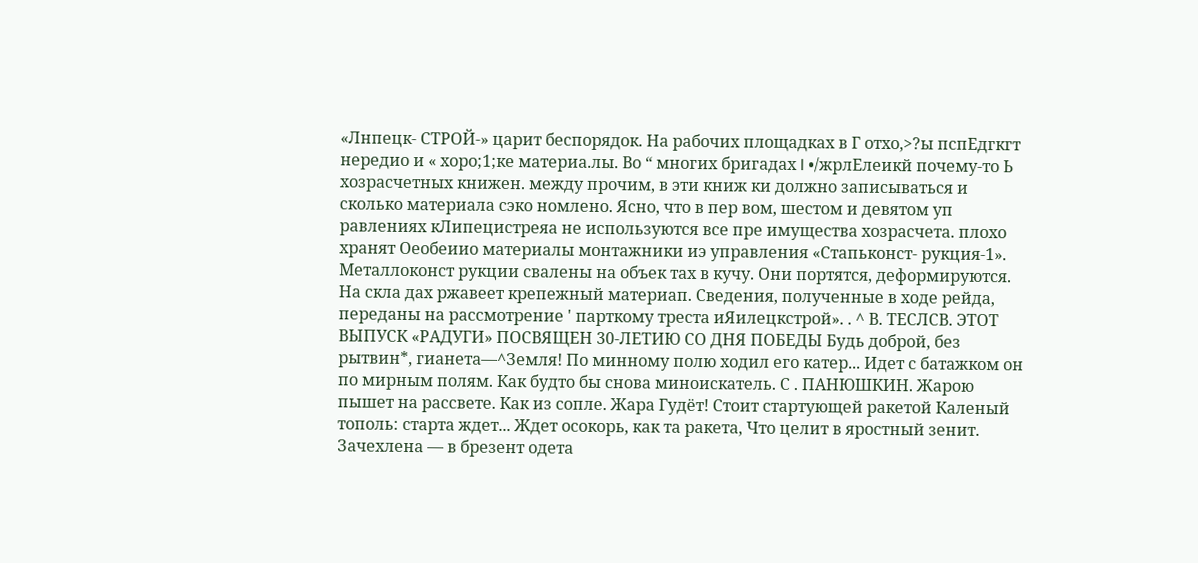«Лнпецк- СТРОЙ-» царит беспорядок. На рабочих площадках в Г отхо,>?ы пспЕдгкгт нередио и « хоро;1;ке материа.лы. Во “ многих бригадах I •/жрлЕлеикй почему-то Ь хозрасчетных книжен. между прочим, в эти книж ки должно записываться и сколько материала сэко номлено. Ясно, что в пер вом, шестом и девятом уп равлениях кЛипецистреяа не используются все пре имущества хозрасчета. плохо хранят Оеобеиио материалы монтажники иэ управления «Стапьконст- рукция-1». Металлоконст рукции свалены на объек тах в кучу. Они портятся, деформируются. На скла дах ржавеет крепежный материап. Сведения, полученные в ходе рейда, переданы на рассмотрение ' парткому треста иЯилецкстрой». . ^ В. ТЕСЛСВ. ЭТОТ ВЫПУСК «РАДУГИ» ПОСВЯЩЕН 30-ЛЕТИЮ СО ДНЯ ПОБЕДЫ Будь доброй, без рытвин*, гианета—^Земля! По минному полю ходил его катер... Идет с батажком он по мирным полям. Как будто бы снова миноискатель. С . ПАНЮШКИН. Жарою пышет на рассвете. Как из сопле. Жара Гудёт! Стоит стартующей ракетой Каленый тополь: старта ждет... Ждет осокорь, как та ракета, Что целит в яростный зенит. Зачехлена — в брезент одета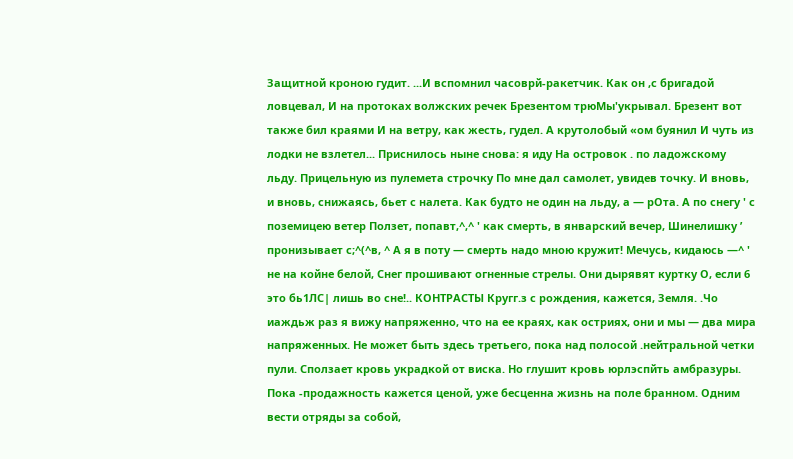Защитной кроною гудит. ...И вспомнил часоврй-ракетчик. Как он ,с бригадой ловцевал, И на протоках волжских речек Брезентом трюМы'укрывал. Брезент вот также бил краями И на ветру, как жесть, гудел. А крутолобый «ом буянил И чуть из лодки не взлетел... Приснилось ныне снова: я иду На островок . по ладожскому льду. Прицельную из пулемета строчку По мне дал самолет, увидев точку. И вновь, и вновь, снижаясь, бьет с налета. Как будто не один на льду, а — рОта. А по снегу ' с поземицею ветер Ползет, попавт,^,^ ' как смерть, в январский вечер, Шинелишку ’ пронизывает с;^(^в, ^ А я в поту — смерть надо мною кружит! Мечусь, кидаюсь —^ ' не на койне белой, Снег прошивают огненные стрелы. Они дырявят куртку О, если 6 это бь1ЛС| лишь во сне!.. КОНТРАСТЫ Кругг.з с рождения, кажется, Земля. .Чо иаждьж раз я вижу напряженно, что на ее краях, как остриях, они и мы — два мира напряженных. Не может быть здесь третьего, пока над полосой .нейтральной четки пули. Сползает кровь украдкой от виска. Но глушит кровь юрлэспйть амбразуры. Пока -продажность кажется ценой, уже бесценна жизнь на поле бранном. Одним вести отряды за собой,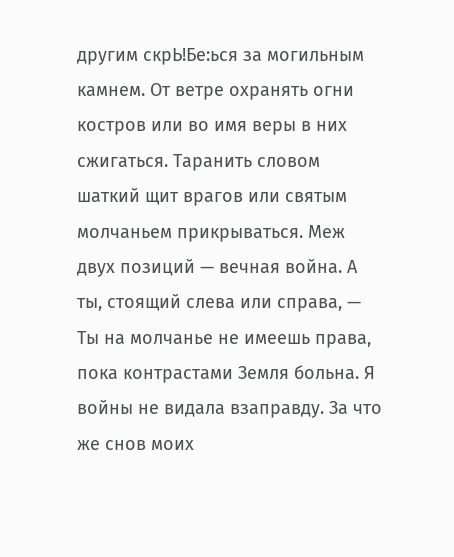другим скрЬ!Бе:ься за могильным камнем. От ветре охранять огни костров или во имя веры в них сжигаться. Таранить словом шаткий щит врагов или святым молчаньем прикрываться. Меж двух позиций — вечная война. А ты, стоящий слева или справа, — Ты на молчанье не имеешь права, пока контрастами Земля больна. Я войны не видала взаправду. За что же снов моих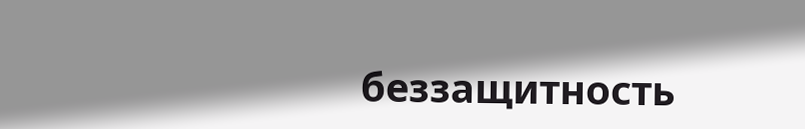беззащитность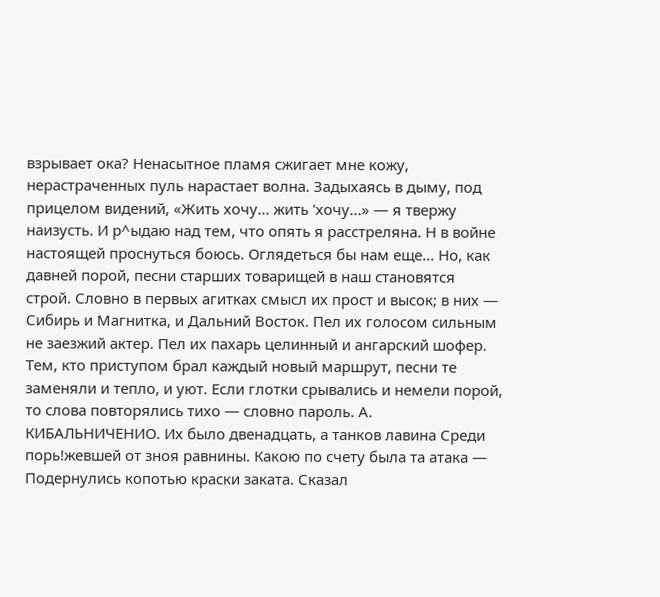взрывает ока? Ненасытное пламя сжигает мне кожу, нерастраченных пуль нарастает волна. Задыхаясь в дыму, под прицелом видений, «Жить хочу... жить 'хочу...» — я твержу наизусть. И р^ыдаю над тем, что опять я расстреляна. Н в войне настоящей проснуться боюсь. Оглядеться бы нам еще... Но, как давней порой, песни старших товарищей в наш становятся строй. Словно в первых агитках смысл их прост и высок; в них — Сибирь и Магнитка, и Дальний Восток. Пел их голосом сильным не заезжий актер. Пел их пахарь целинный и ангарский шофер. Тем, кто приступом брал каждый новый маршрут, песни те заменяли и тепло, и уют. Если глотки срывались и немели порой, то слова повторялись тихо — словно пароль. А. КИБАЛЬНИЧЕНИО. Их было двенадцать, а танков лавина Среди порь!жевшей от зноя равнины. Какою по счету была та атака — Подернулись копотью краски заката. Сказал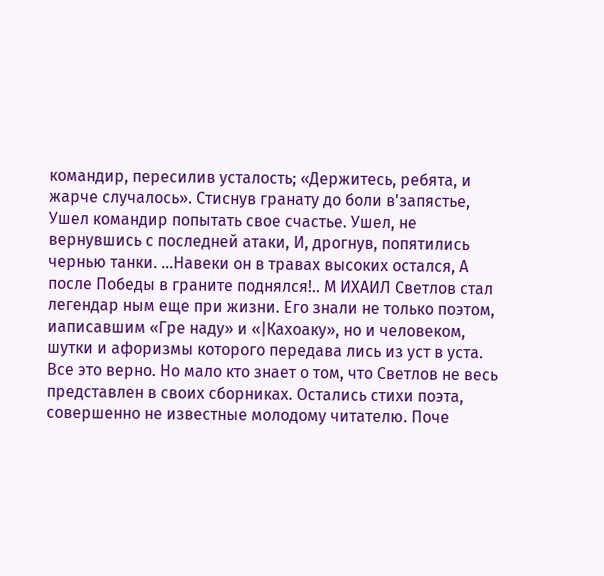командир, пересилив усталость; «Держитесь, ребята, и жарче случалось». Стиснув гранату до боли в'запястье, Ушел командир попытать свое счастье. Ушел, не вернувшись с последней атаки, И, дрогнув, попятились чернью танки. ...Навеки он в травах высоких остался, А после Победы в граните поднялся!.. М ИХАИЛ Светлов стал легендар ным еще при жизни. Его знали не только поэтом, иаписавшим «Гре наду» и «|Кахоаку», но и человеком, шутки и афоризмы которого передава лись из уст в уста. Все это верно. Но мало кто знает о том, что Светлов не весь представлен в своих сборниках. Остались стихи поэта, совершенно не известные молодому читателю. Поче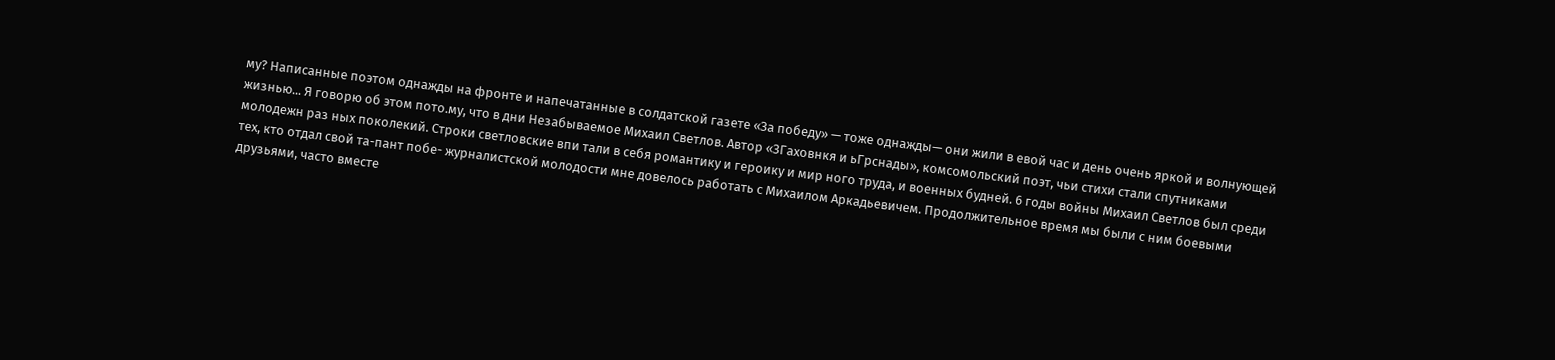му? Написанные поэтом однажды на фронте и напечатанные в солдатской газете «За победу» — тоже однажды— они жили в евой час и день очень яркой и волнующей жизнью... Я говорю об этом пото.му, что в дни Незабываемое Михаил Светлов. Автор «ЗГаховнкя и ьГрснады», комсомольский поэт, чьи стихи стали спутниками молодежн раз ных поколекий. Строки светловские впи тали в себя романтику и героику и мир ного труда, и военных будней. 6 годы войны Михаил Светлов был среди тех, кто отдал свой та-пант побе- журналистской молодости мне довелось работать с Михаилом Аркадьевичем. Продолжительное время мы были с ним боевыми друзьями, часто вместе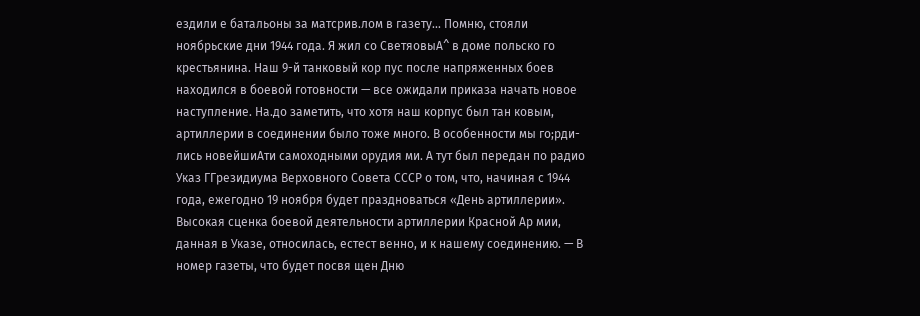ездили е батальоны за матсрив.лом в газету... Помню, стояли ноябрьские дни 1944 года. Я жил со СветяовыА^ в доме польско го крестьянина. Наш 9-й танковый кор пус после напряженных боев находился в боевой готовности — все ожидали приказа начать новое наступление. На.до заметить, что хотя наш корпус был тан ковым, артиллерии в соединении было тоже много. В особенности мы го;рди- лись новейшиАти самоходными орудия ми. А тут был передан по радио Указ ГГрезидиума Верховного Совета СССР о том, что, начиная с 1944 года, ежегодно 19 ноября будет праздноваться «День артиллерии». Высокая сценка боевой деятельности артиллерии Красной Ар мии, данная в Указе, относилась, естест венно, и к нашему соединению. — В номер газеты, что будет посвя щен Дню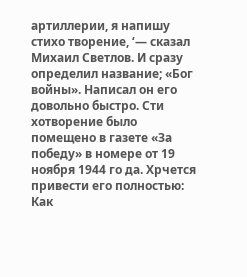артиллерии, я напишу стихо творение, ‘— сказал Михаил Светлов. И сразу определил название; «Бог войны». Написал он его довольно быстро. Сти хотворение было помещено в газете «За победу» в номере от 19 ноября 1944 го да. Хрчется привести его полностью: Как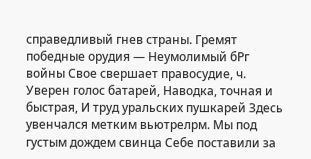справедливый гнев страны. Гремят победные орудия — Неумолимый бРг войны Свое свершает правосудие, ч. Уверен голос батарей, Наводка, точная и быстрая, И труд уральских пушкарей Здесь увенчался метким вьютрелрм. Мы под густым дождем свинца Себе поставили за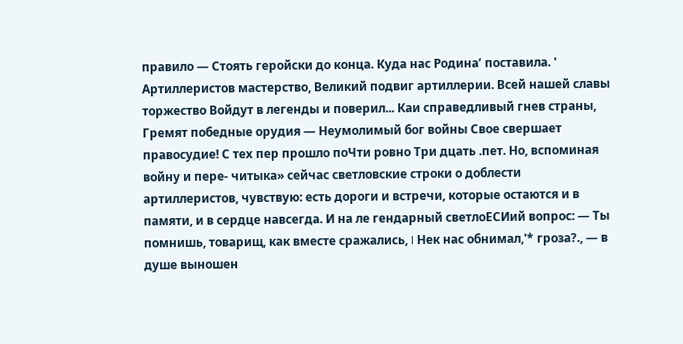правило — Стоять геройски до конца. Куда нас Родина’ поставила. ' Артиллеристов мастерство, Великий подвиг артиллерии. Всей нашей славы торжество Войдут в легенды и поверил... Каи справедливый гнев страны, Гремят победные орудия — Неумолимый бог войны Свое свершает правосудие! С тех пер прошло поЧти ровно Три дцать .пет. Но, вспоминая войну и пере- читыка» сейчас светловские строки о доблести артиллеристов, чувствую: есть дороги и встречи, которые остаются и в памяти, и в сердце навсегда. И на ле гендарный светлоЕСИий вопрос: — Ты помнишь, товарищ, как вместе сражались, I Нек нас обнимал,'* гроза?., — в душе выношен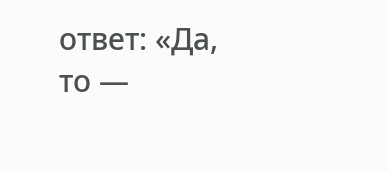ответ: «Да, то —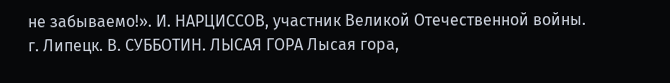не забываемо!». И. НАРЦИССОВ, участник Великой Отечественной войны. г. Липецк. В. СУББОТИН. ЛЫСАЯ ГОРА Лысая гора,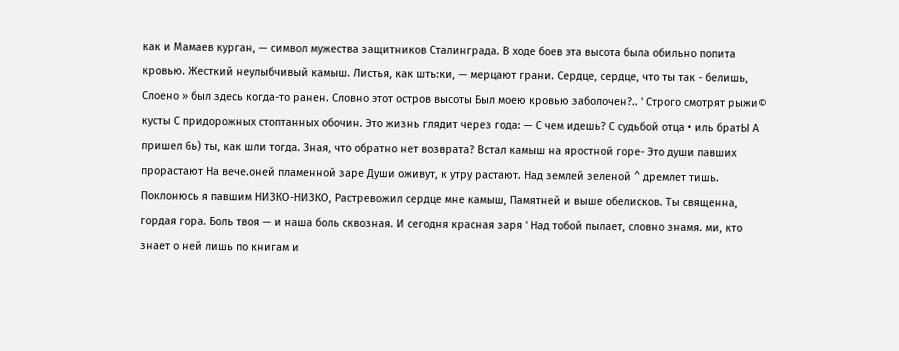как и Мамаев курган, — символ мужества защитников Сталинграда. В ходе боев эта высота была обильно попита кровью. Жесткий неулыбчивый камыш. Листья, как шть:ки, — мерцают грани. Сердце, сердце, что ты так - белишь, Слоено » был здесь когда-то ранен. Словно этот остров высоты Был моею кровью заболочен?.. ' Строго смотрят рыжи© кусты С придорожных стоптанных обочин. Это жизнь глядит через года: — С чем идешь? С судьбой отца • иль братЫ А пришел 6ь) ты, как шли тогда. Зная, что обратно нет возврата? Встал камыш на яростной горе- Это души павших прорастают На вече.оней пламенной заре Души оживут, к утру растают. Над землей зеленой ^ дремлет тишь. Поклонюсь я павшим НИЗКО-НИЗКО, Растревожил сердце мне камыш, Памятней и выше обелисков. Ты священна, гордая гора. Боль твоя — и наша боль сквозная. И сегодня красная заря ' Над тобой пылает, словно знамя. ми, кто знает о ней лишь по книгам и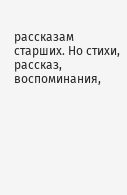рассказам старших. Но стихи, рассказ, воспоминания,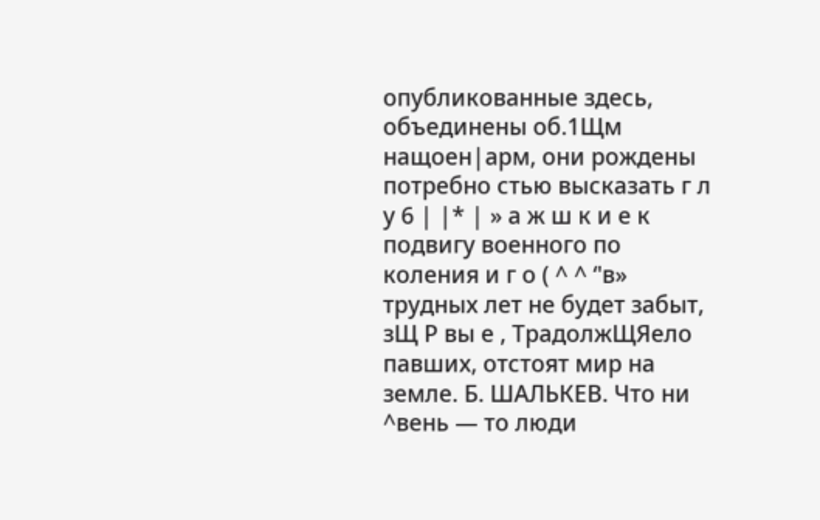опубликованные здесь, объединены об.1Щм нащоен|арм, они рождены потребно стью высказать г л у 6 | |* | » а ж ш к и е к подвигу военного по коления и г о ( ^ ^ ‘'в» трудных лет не будет забыт, зЩ Р вы е , ТрадолжЩЯело павших, отстоят мир на земле. Б. ШАЛЬКЕВ. Что ни ^вень — то люди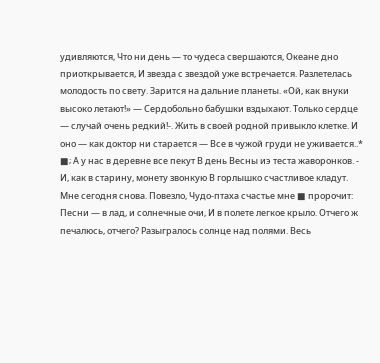удивляются, Что ни день — то чудеса свершаются, Океане дно приоткрывается, И звезда с звездой уже встречается. Разлетелась молодость по свету. Зарится на дальние планеты. «Ой, как внуки высоко летают!» — Сердобольно бабушки вздыхают. Только сердце — случай очень редкий!-. Жить в своей родной привыкло клетке. И оно — как доктор ни старается — Все в чужой груди не уживается..* ■; А у нас в деревне все пекут В день Весны иэ теста жаворонков. - И, как в старину, монету звонкую В горлышко счастливое кладут. Мне сегодня снова. Повезло, Чудо-птаха счастье мне ■ пророчит: Песни — в лад, и солнечные очи, И в полете легкое крыло. Отчего ж печалюсь, отчего? Разыгралось солнце над полями. Весь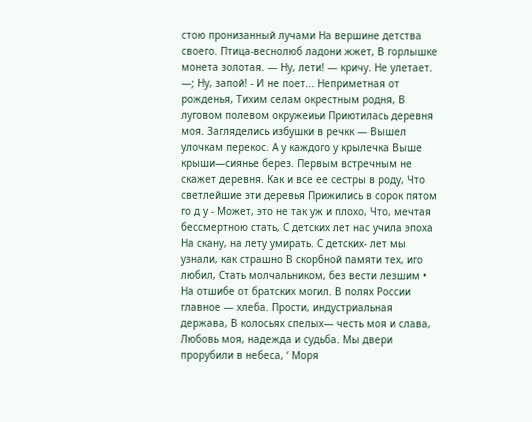стою пронизанный лучами На вершине детства своего. Птица-веснолюб ладони жжет, В горлышке монета золотая. — Ну, лети! — кричу. Не улетает. —; Ну, запой! - И не поет... Неприметная от рожденья, Тихим селам окрестным родня, В луговом полевом окружеиьи Приютилась деревня моя. Загляделись избушки в речкк — Вышел улочкам перекос. А у каждого у крылечка Выше крыши—сиянье берез. Первым встречным не скажет деревня. Как и все ее сестры в роду, Что светлейшие эти деревья Прижились в сорок пятом го д у - Может, это не так уж и плохо, Что, мечтая бессмертною стать, С детских лет нас учила эпоха На скану, на лету умирать. С детских- лет мы узнали, как страшно В скорбной памяти тех, иго любил, Стать молчальником, без вести лезшим • На отшибе от братских могил. В полях России главное — хлеба. Прости, индустриальная держава, В колосьях спелых— честь моя и слава, Любовь моя, надежда и судьба. Мы двери прорубили в небеса, ‘ Моря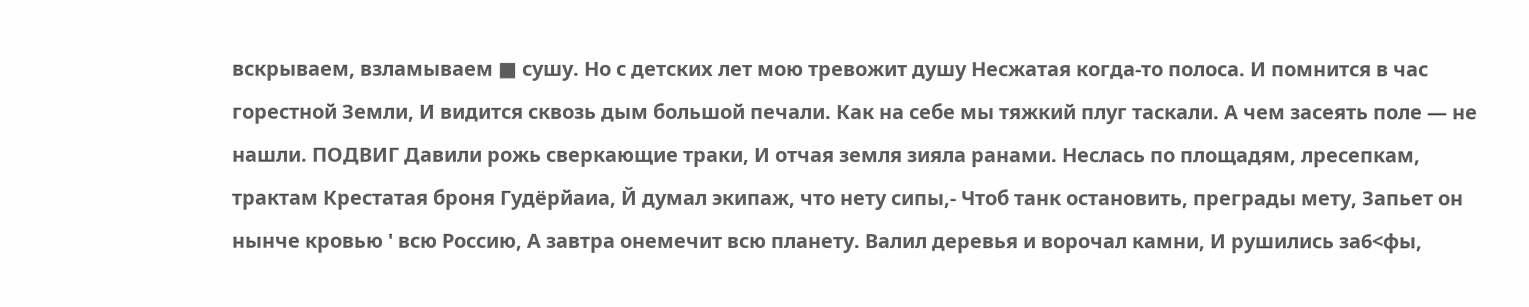вскрываем, взламываем ■ сушу. Но с детских лет мою тревожит душу Несжатая когда-то полоса. И помнится в час горестной Земли, И видится сквозь дым большой печали. Как на себе мы тяжкий плуг таскали. А чем засеять поле — не нашли. ПОДВИГ Давили рожь сверкающие траки, И отчая земля зияла ранами. Неслась по площадям, лресепкам, трактам Крестатая броня Гудёрйаиа, Й думал экипаж, что нету сипы,- Чтоб танк остановить, преграды мету, Запьет он нынче кровью ' всю Россию, А завтра онемечит всю планету. Валил деревья и ворочал камни, И рушились за6<фы,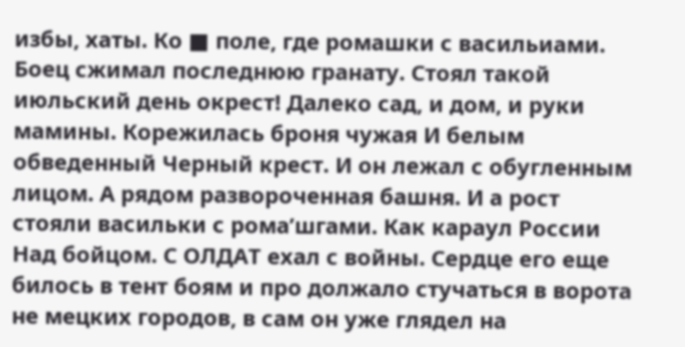избы, хаты. Ко ■ поле, где ромашки с васильиами. Боец сжимал последнюю гранату. Стоял такой июльский день окрест! Далеко сад, и дом, и руки мамины. Корежилась броня чужая И белым обведенный Черный крест. И он лежал с обугленным лицом. А рядом развороченная башня. И а рост стояли васильки с рома’шгами. Как караул России Над бойцом. С ОЛДАТ ехал с войны. Сердце его еще билось в тент боям и про должало стучаться в ворота не мецких городов, в сам он уже глядел на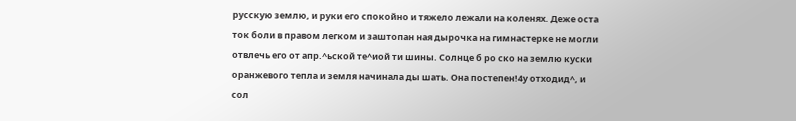русскую землю, и руки его спокойно и тяжело лежали на коленях. Деже оста ток боли в правом легком и заштопан ная дырочка на гимнастерке не могли отвлечь его от апр.^ьской те^иой ти шины. Солнце б ро ско на землю куски оранжевого тепла и земля начинала ды шать. Она постепен!4у отходид^, и сол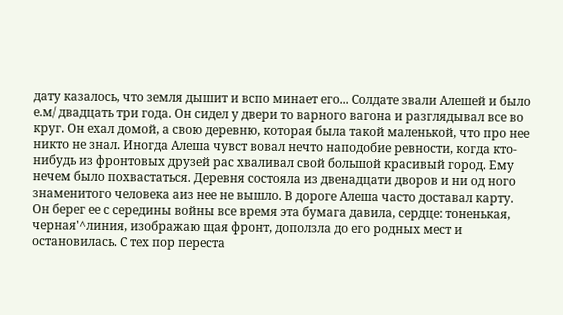дату казалось, что земля дышит и вспо минает его... Солдате звали Алешей и было е.м/ двадцать три года. Он сидел у двери то варного вагона и разглядывал все во круг. Он ехал домой, а свою деревню, которая была такой маленькой, что про нее никто не знал. Иногда Алеша чувст вовал нечто наподобие ревности, когда кто-нибудь из фронтовых друзей рас хваливал свой большой красивый город. Ему нечем было похвастаться. Деревня состояла из двенадцати дворов и ни од ного знаменитого человека аиз нее не вышло. В дороге Алеша часто доставал карту. Он берег ее с середины войны все время эта бумага давила, сердце: тоненькая, черная'^линия, изображаю щая фронт, доползла до его родных мест и остановилась. С тех пор переста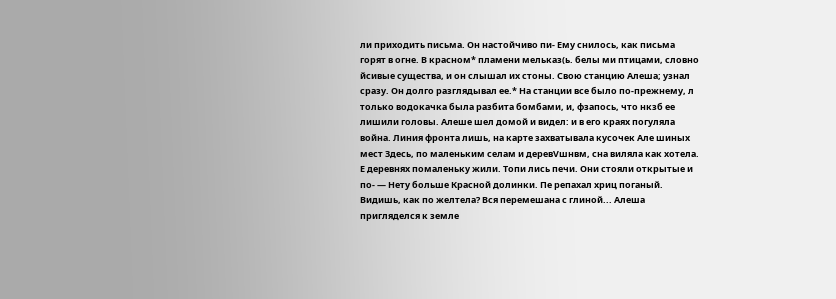ли приходить письма. Он настойчиво пи- Ему снилось, как письма горят в огне. В красном* пламени мельказ(ь. белы ми птицами, словно йсивые существа, и он слышал их стоны. Свою станцию Алеша; узнал сразу. Он долго разглядывал ее.* На станции все было по-прежнему, л только водокачка была разбита бомбами, и, фзапось, что нкзб ее лишили головы. Алеше шел домой и видел: и в его краях погуляла война. Линия фронта лишь, на карте захватывала кусочек Але шиных мест Здесь, по маленьким селам и деревVшнвм, сна виляла как хотела. Е деревнях помаленьку жили. Топи лись печи. Они стояли открытые и по- — Нету больше Красной долинки. Пе репахал хриц поганый. Видишь, как по желтела? Вся перемешана с глиной... Алеша пригляделся к земле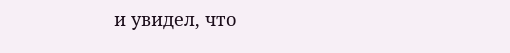и увидел, что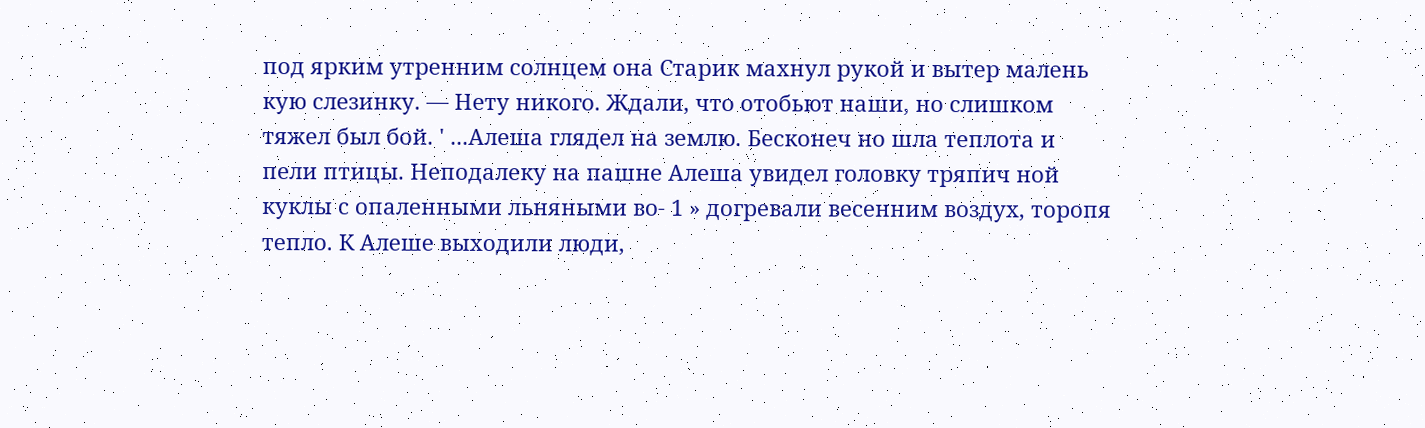под ярким утренним солнцем она Старик махнул рукой и вытер малень кую слезинку. — Нету никого. Ждали, что отобьют наши, но слишком тяжел был бой. ' ...Алеша глядел на землю. Бесконеч но шла теплота и пели птицы. Неподалеку на пашне Алеша увидел головку тряпич ной куклы с опаленными льняными во- 1 » догревали весенним воздух, торопя тепло. К Алеше выходили люди,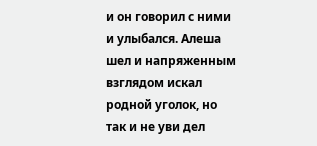и он говорил с ними и улыбался. Алеша шел и напряженным взглядом искал родной уголок, но так и не уви дел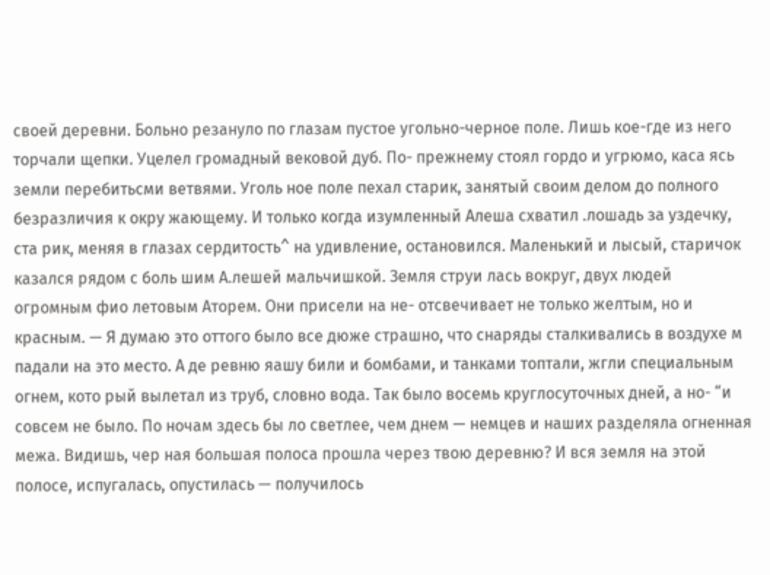своей деревни. Больно резануло по глазам пустое угольно-черное поле. Лишь кое-где из него торчали щепки. Уцелел громадный вековой дуб. По- прежнему стоял гордо и угрюмо, каса ясь земли перебитьсми ветвями. Уголь ное поле пехал старик, занятый своим делом до полного безразличия к окру жающему. И только когда изумленный Алеша схватил .лошадь за уздечку, ста рик, меняя в глазах сердитость^ на удивление, остановился. Маленький и лысый, старичок казался рядом с боль шим А.лешей мальчишкой. Земля струи лась вокруг, двух людей огромным фио летовым Аторем. Они присели на не- отсвечивает не только желтым, но и красным. — Я думаю это оттого было все дюже страшно, что снаряды сталкивались в воздухе м падали на это место. А де ревню яашу били и бомбами, и танками топтали, жгли специальным огнем, кото рый вылетал из труб, словно вода. Так было восемь круглосуточных дней, а но- “и совсем не было. По ночам здесь бы ло светлее, чем днем — немцев и наших разделяла огненная межа. Видишь, чер ная большая полоса прошла через твою деревню? И вся земля на этой полосе, испугалась, опустилась — получилось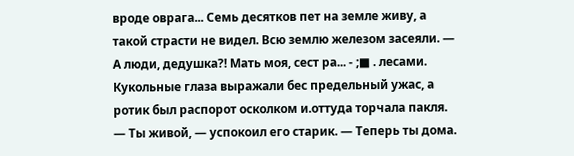вроде оврага... Семь десятков пет на земле живу, а такой страсти не видел. Всю землю железом засеяли. — А люди, дедушка?! Мать моя, сест ра... - ;■ . лесами. Кукольные глаза выражали бес предельный ужас, а ротик был распорот осколком и.оттуда торчала пакля. — Ты живой, — успокоил его старик. — Теперь ты дома.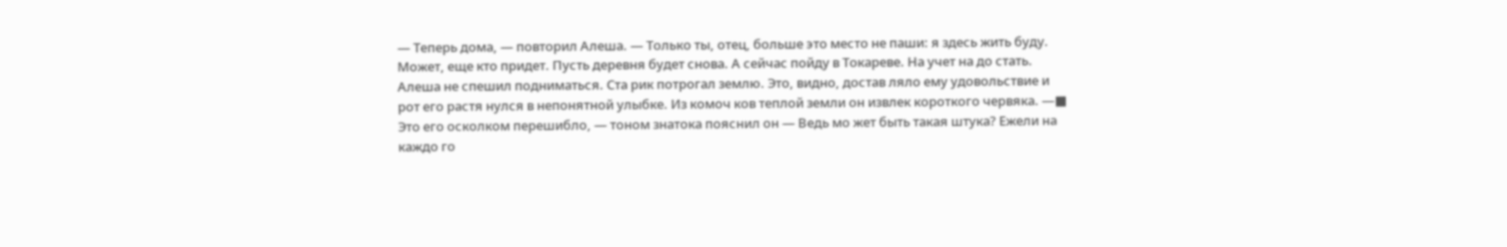— Теперь дома, — повторил Алеша. — Только ты, отец, больше это место не паши: я здесь жить буду. Может, еще кто придет. Пусть деревня будет снова. А сейчас пойду в Токареве. На учет на до стать. Алеша не спешил подниматься. Ста рик потрогал землю. Это, видно, достав ляло ему удовольствие и рот его растя нулся в непонятной улыбке. Из комоч ков теплой земли он извлек короткого червяка. —■ Это его осколком перешибло, — тоном знатока пояснил он — Ведь мо жет быть такая штука? Ежели на каждо го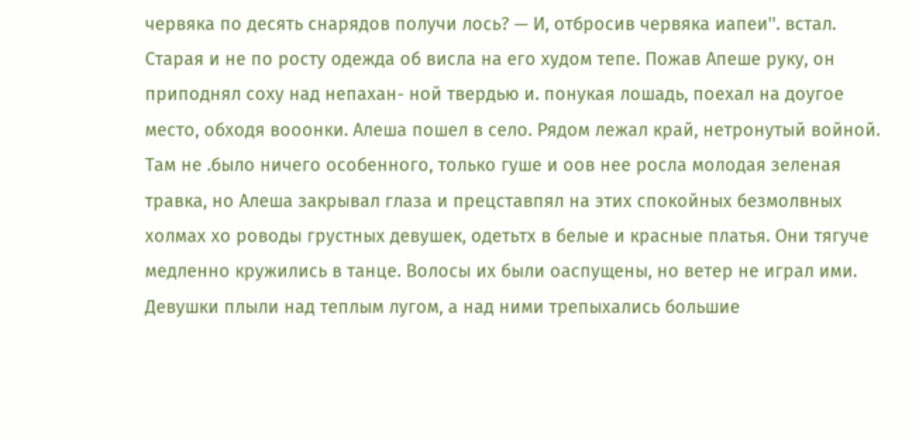червяка по десять снарядов получи лось? — И, отбросив червяка иапеи''. встал. Старая и не по росту одежда об висла на его худом тепе. Пожав Апеше руку, он приподнял соху над непахан- ной твердью и. понукая лошадь, поехал на доугое место, обходя вооонки. Алеша пошел в село. Рядом лежал край, нетронутый войной. Там не .было ничего особенного, только гуше и оов нее росла молодая зеленая травка, но Алеша закрывал глаза и прецставпял на этих спокойных безмолвных холмах хо роводы грустных девушек, одетьтх в белые и красные платья. Они тягуче медленно кружились в танце. Волосы их были оаспущены, но ветер не играл ими. Девушки плыли над теплым лугом, а над ними трепыхались большие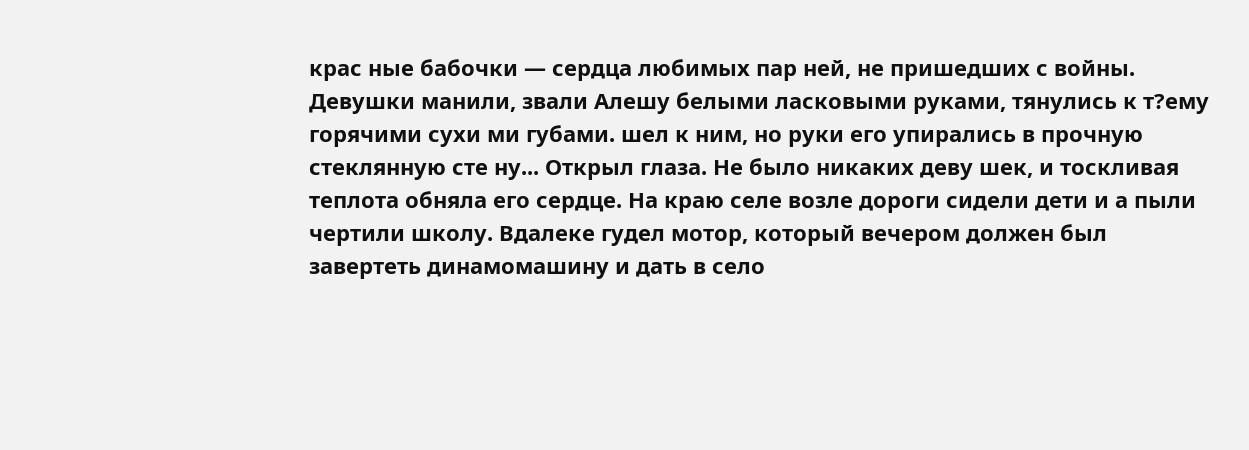крас ные бабочки — сердца любимых пар ней, не пришедших с войны. Девушки манили, звали Алешу белыми ласковыми руками, тянулись к т?ему горячими сухи ми губами. шел к ним, но руки его упирались в прочную стеклянную сте ну... Открыл глаза. Не было никаких деву шек, и тоскливая теплота обняла его сердце. На краю селе возле дороги сидели дети и а пыли чертили школу. Вдалеке гудел мотор, который вечером должен был завертеть динамомашину и дать в село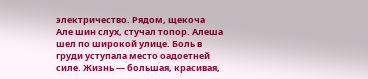электричество. Рядом, щекоча Але шин слух, стучал топор. Алеша шел по широкой улице. Боль в груди уступала место оадоетней силе. Жизнь — большая, красивая,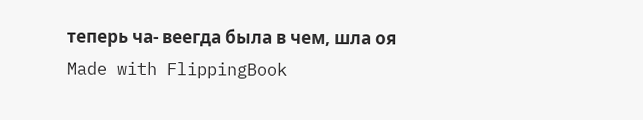теперь ча- веегда была в чем, шла оя
Made with FlippingBook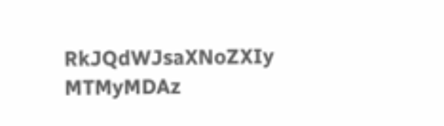RkJQdWJsaXNoZXIy MTMyMDAz